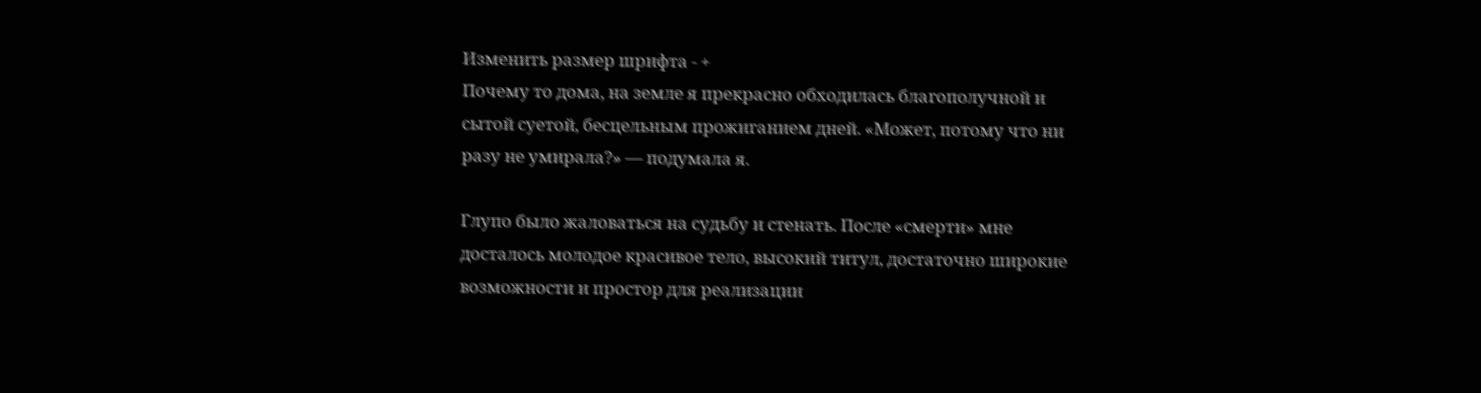Изменить размер шрифта - +
Почему то дома, на земле я прекрасно обходилась благополучной и сытой суетой, бесцельным прожиганием дней. «Может, потому что ни разу не умирала?» — подумала я.

Глупо было жаловаться на судьбу и стенать. После «смерти» мне досталось молодое красивое тело, высокий титул, достаточно широкие возможности и простор для реализации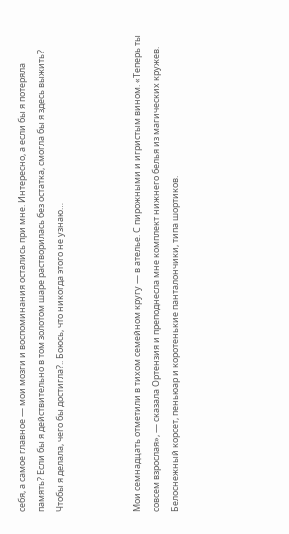себя, а самое главное — мои мозги и воспоминания остались при мне. Интересно, а если бы я потеряла память? Если бы я действительно в том золотом шаре растворилась без остатка, смогла бы я здесь выжить? Чтобы я делала, чего бы достигла?.. Боюсь, что никогда этого не узнаю…



Мои семнадцать отметили в тихом семейном кругу — в ателье. С пирожными и игристым вином. «Теперь ты совсем взрослая», — сказала Ортензия и преподнесла мне комплект нижнего белья из магических кружев. Белоснежный корсет, пеньюар и коротенькие панталончики, типа шортиков.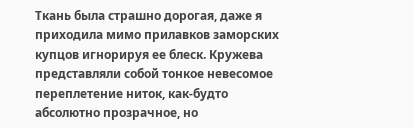Ткань была страшно дорогая, даже я приходила мимо прилавков заморских купцов игнорируя ее блеск. Кружева представляли собой тонкое невесомое переплетение ниток, как-будто абсолютно прозрачное, но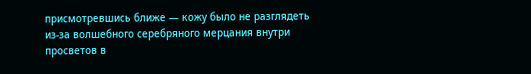присмотревшись ближе — кожу было не разглядеть из-за волшебного серебряного мерцания внутри просветов в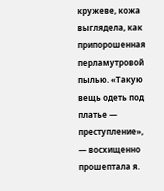кружеве, кожа выглядела, как припорошенная перламутровой пылью. «Такую вещь одеть под платье — преступление», — восхищенно прошептала я.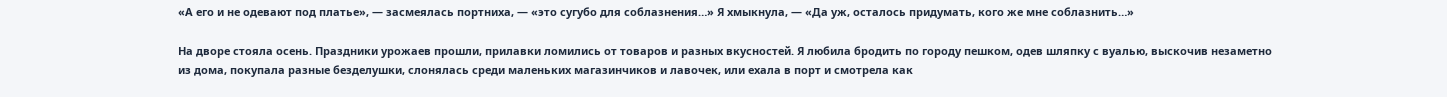«А его и не одевают под платье», — засмеялась портниха, — «это сугубо для соблазнения…» Я хмыкнула, — «Да уж, осталось придумать, кого же мне соблазнить…»

На дворе стояла осень. Праздники урожаев прошли, прилавки ломились от товаров и разных вкусностей. Я любила бродить по городу пешком, одев шляпку с вуалью, выскочив незаметно из дома, покупала разные безделушки, слонялась среди маленьких магазинчиков и лавочек, или ехала в порт и смотрела как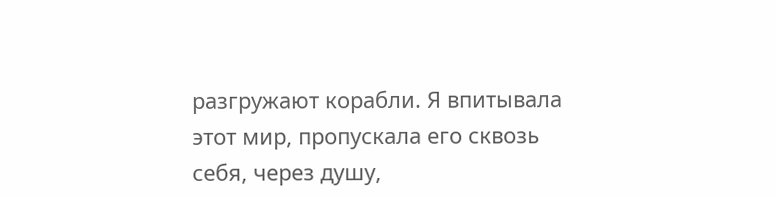разгружают корабли. Я впитывала этот мир, пропускала его сквозь себя, через душу,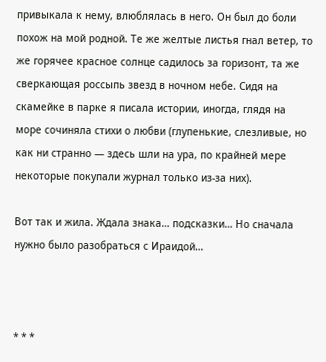привыкала к нему, влюблялась в него. Он был до боли похож на мой родной. Те же желтые листья гнал ветер, то же горячее красное солнце садилось за горизонт, та же сверкающая россыпь звезд в ночном небе. Сидя на скамейке в парке я писала истории, иногда, глядя на море сочиняла стихи о любви (глупенькие, слезливые, но как ни странно — здесь шли на ура, по крайней мере некоторые покупали журнал только из-за них).

Вот так и жила. Ждала знака… подсказки… Но сначала нужно было разобраться с Ираидой…



* * *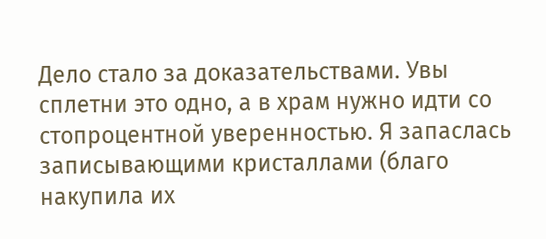Дело стало за доказательствами. Увы сплетни это одно, а в храм нужно идти со стопроцентной уверенностью. Я запаслась записывающими кристаллами (благо накупила их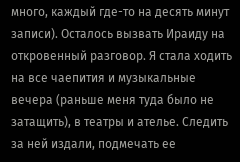много, каждый где-то на десять минут записи). Осталось вызвать Ираиду на откровенный разговор. Я стала ходить на все чаепития и музыкальные вечера (раньше меня туда было не затащить), в театры и ателье. Следить за ней издали, подмечать ее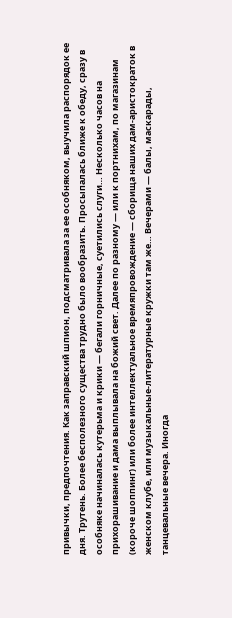привычки, предпочтения. Как заправский шпион, подсматривала за ее особняком, выучила распорядок ее дня. Трутень. Более бесполезного существа трудно было вообразить. Просыпалась ближе к обеду, сразу в особняке начиналась кутерьма и крики — бегали горничные, суетились слуги… Несколько часов на прихорашивание и дама выплывала на божий свет. Далее по разному — или к портнихам, по магазинам (короче шоппинг) или более интеллектуальное времяпровождение — сборища наших дам-аристократок в женском клубе, или музыкальные-литературные кружки там же… Вечерами — балы, маскарады, танцевальные вечера. Иногда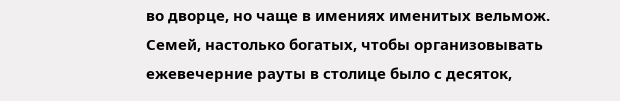во дворце, но чаще в имениях именитых вельмож. Семей, настолько богатых, чтобы организовывать ежевечерние рауты в столице было с десяток,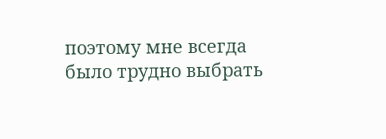поэтому мне всегда было трудно выбрать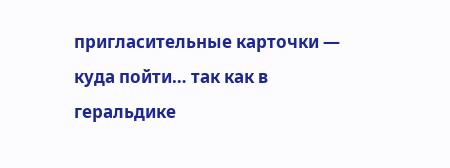пригласительные карточки — куда пойти… так как в геральдике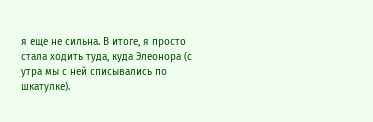я еще не сильна. В итоге, я просто стала ходить туда, куда Элеонора (с утра мы с ней списывались по шкатулке).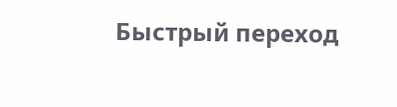Быстрый переход